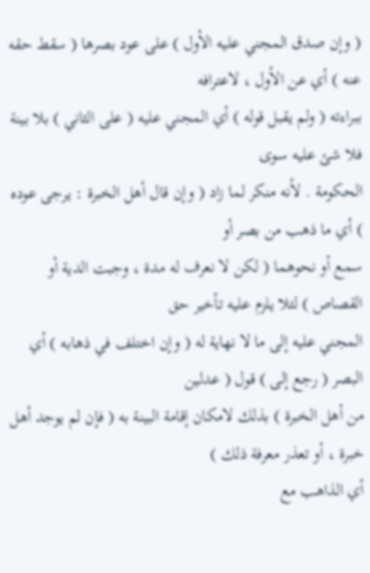( وإن صدق المجني عليه الأول ) على عود بصرها ( سقط حقه عنه ) أي عن الأول ، لاعترافه
ببراءته ( ولم يقبل قوله ) أي المجني عليه ( على الثاني ) بلا بينة فلا شئ عليه سوى
الحكومة . لأنه منكر لما زاد ( وإن قال أهل الخبرة : يرجى عوده ) أي ما ذهب من بصر أو
سمع أو نحوهما ( لكن لا نعرف له مدة ، وجبت الدية أو القصاص ) لئلا يلزم عليه تأخير حق
المجني عليه إلى ما لا نهاية له ( وإن اختلف في ذهابه ) أي البصر ( رجع إلى ) قول ( عدلين
من أهل الخبرة ) بذلك لامكان إقامة البينة به ( فإن لم يوجد أهل خبرة ، أو تعذر معرفة ذلك )
أي الذاهب مع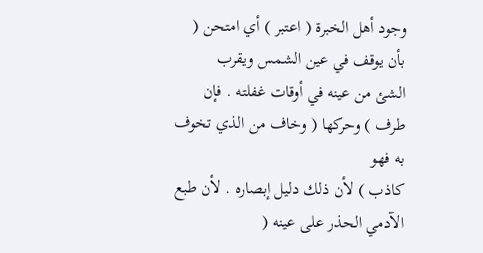وجود أهل الخبرة ( اعتبر ) أي امتحن ( بأن يوقف في عين الشمس ويقرب
الشئ من عينه في أوقات غفلته . فإن طرف ) وحركها ( وخاف من الذي تخوف به فهو
كاذب ) لأن ذلك دليل إبصاره . لأن طبع الآدمي الحذر على عينه (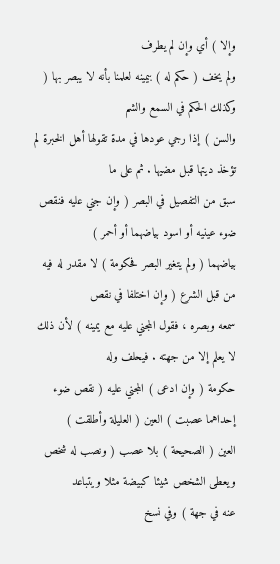وإلا ) أي وإن لم يطرف
ولم يخف ( حكم له ) بيمينه لعلمنا بأنه لا يبصر بها ( وكذلك الحكم في السمع والشم
والسن ) إذا رجي عودها في مدة تقولها أهل الخبرة لم تؤخذ ديتها قبل مضيها . ثم على ما
سبق من التفصيل في البصر ( وإن جني عليه فنقص ضوء عينيه أو اسود بياضهما أو أحمر )
بياضهما ( ولم يتغير البصر فحكومة ) لا مقدر له فيه من قبل الشرع ( وإن اختلفا في نقص
سمعه وبصره ، فقول المجني عليه مع يمينه ) لأن ذلك لا يعلم إلا من جهته . فيحلف وله
حكومة ( وإن ادعى ) المجني عليه ( نقص ضوء إحداهما عصبت ) العين ( العليلة وأطلقت )
العين ( الصحيحة ) بلا عصب ( ونصب له شخص ويعطى الشخص شيئا كبيضة مثلا ويتباعد
عنه في جهة ) وفي نسخ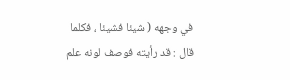في وجهه ( شيئا فشيئا ، فكلما قال : قد رأيته فوصف لونه علم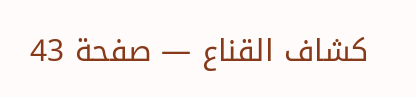كشاف القناع — صفحة 43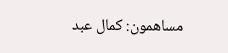مساهمون: كمال عبد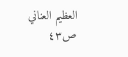العظيم العناني
ص٤٣